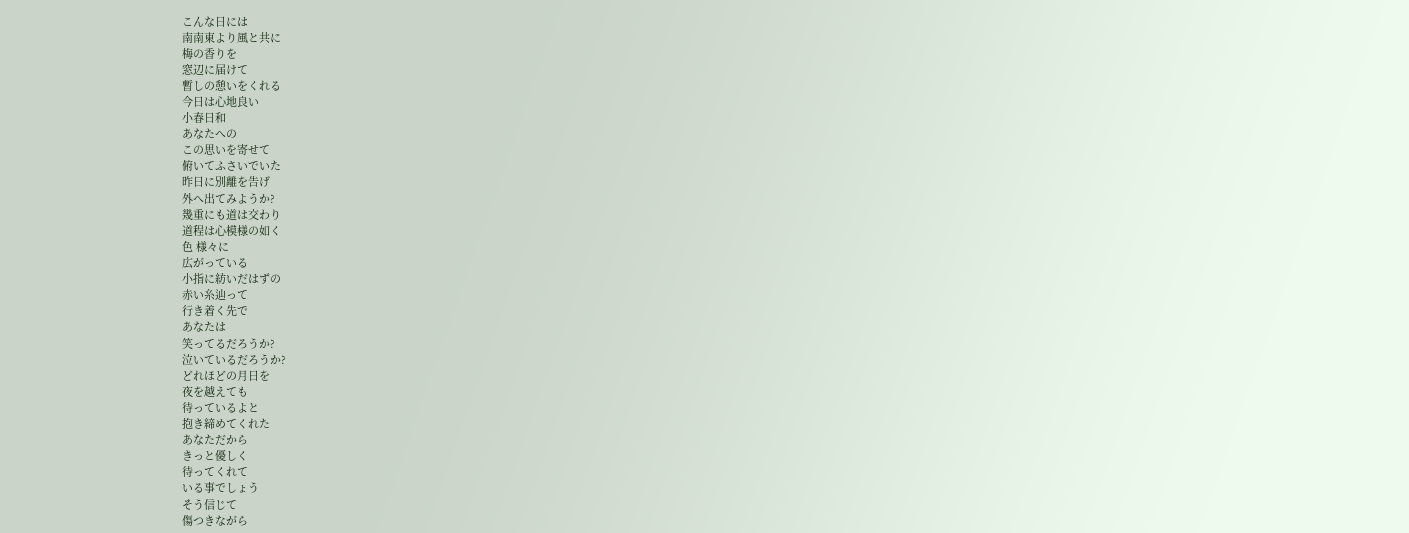こんな日には
南南東より風と共に
梅の香りを
窓辺に届けて
暫しの憩いをくれる
今日は心地良い
小春日和
あなたへの
この思いを寄せて
俯いてふさいでいた
昨日に別離を告げ
外へ出てみようか?
幾重にも道は交わり
道程は心模様の如く
色 様々に
広がっている
小指に紡いだはずの
赤い糸辿って
行き着く先で
あなたは
笑ってるだろうか?
泣いているだろうか?
どれほどの月日を
夜を越えても
待っているよと
抱き締めてくれた
あなただから
きっと優しく
待ってくれて
いる事でしょう
そう信じて
傷つきながら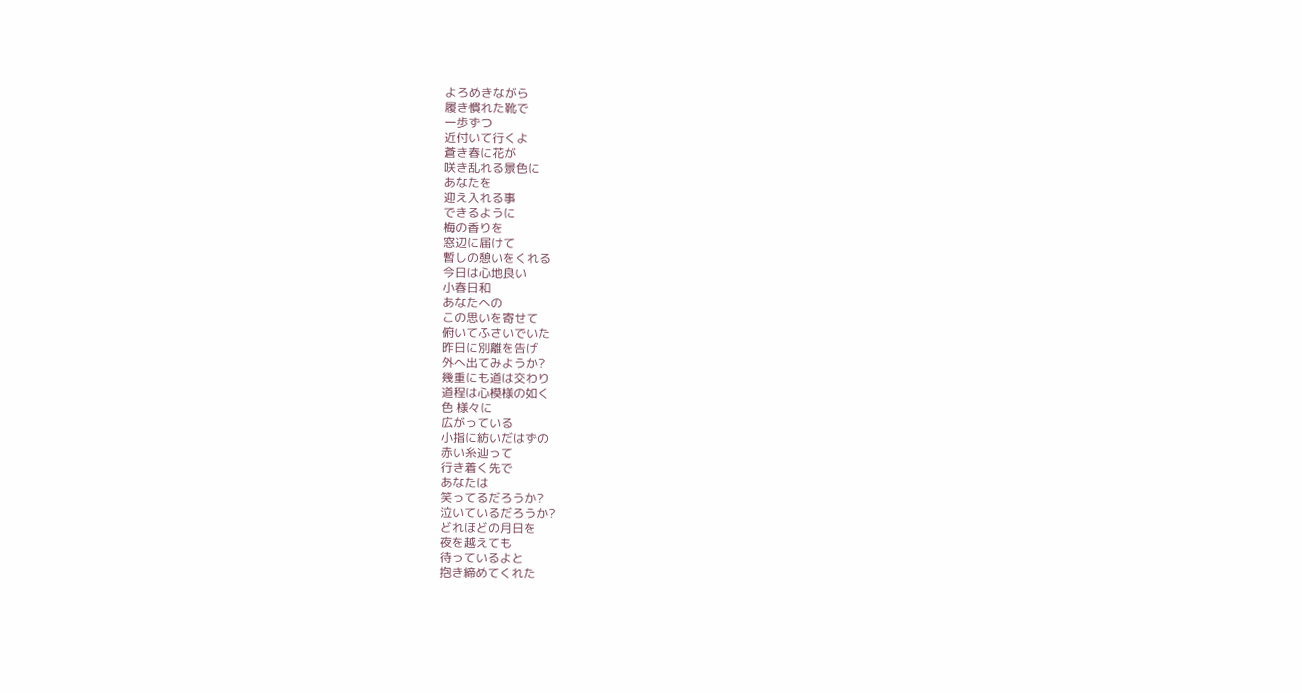よろめきながら
履き慣れた靴で
一歩ずつ
近付いて行くよ
蒼き春に花が
咲き乱れる景色に
あなたを
迎え入れる事
できるように
梅の香りを
窓辺に届けて
暫しの憩いをくれる
今日は心地良い
小春日和
あなたへの
この思いを寄せて
俯いてふさいでいた
昨日に別離を告げ
外へ出てみようか?
幾重にも道は交わり
道程は心模様の如く
色 様々に
広がっている
小指に紡いだはずの
赤い糸辿って
行き着く先で
あなたは
笑ってるだろうか?
泣いているだろうか?
どれほどの月日を
夜を越えても
待っているよと
抱き締めてくれた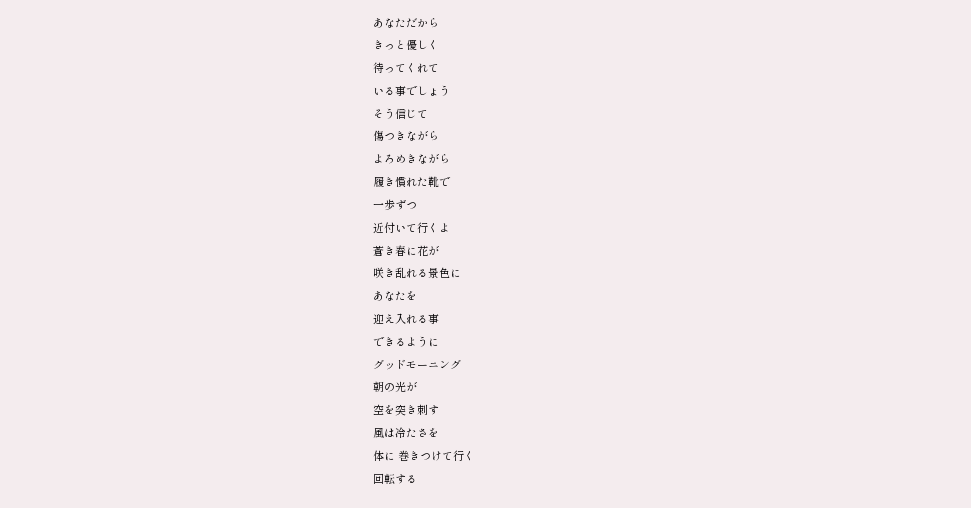あなただから
きっと優しく
待ってくれて
いる事でしょう
そう信じて
傷つきながら
よろめきながら
履き慣れた靴で
一歩ずつ
近付いて行くよ
蒼き春に花が
咲き乱れる景色に
あなたを
迎え入れる事
できるように
グッドモーニング
朝の光が
空を突き刺す
風は冷たさを
体に 巻きつけて行く
回転する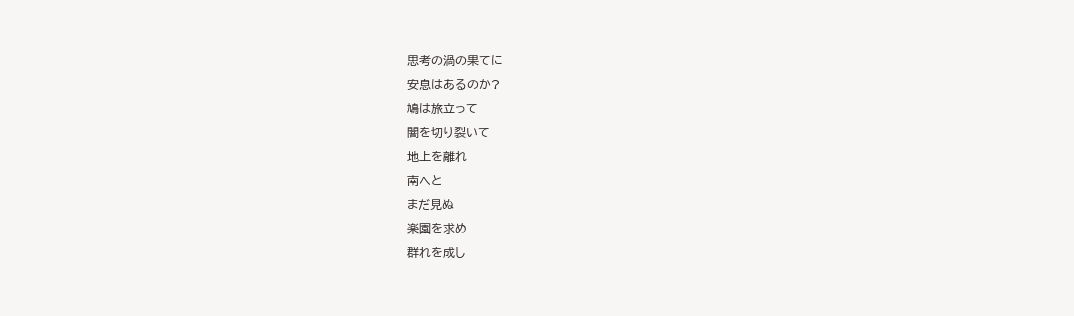思考の渦の果てに
安息はあるのか?
鳩は旅立って
闇を切り裂いて
地上を離れ
南へと
まだ見ぬ
楽園を求め
群れを成し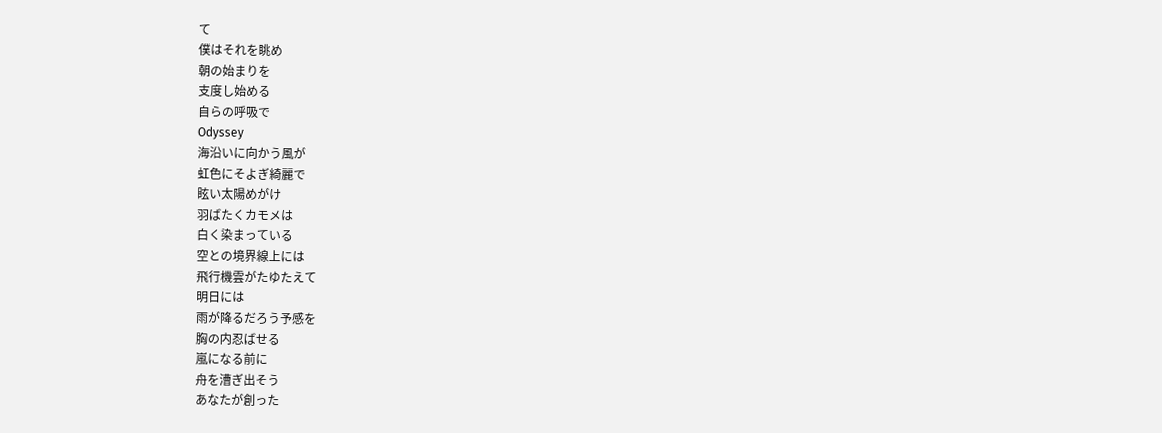て
僕はそれを眺め
朝の始まりを
支度し始める
自らの呼吸で
Odyssey
海沿いに向かう風が
虹色にそよぎ綺麗で
眩い太陽めがけ
羽ばたくカモメは
白く染まっている
空との境界線上には
飛行機雲がたゆたえて
明日には
雨が降るだろう予感を
胸の内忍ばせる
嵐になる前に
舟を漕ぎ出そう
あなたが創った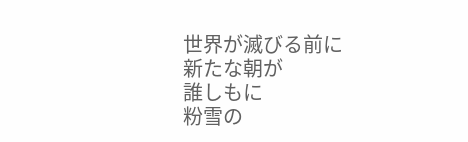世界が滅びる前に
新たな朝が
誰しもに
粉雪の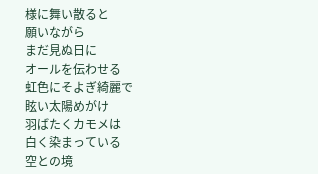様に舞い散ると
願いながら
まだ見ぬ日に
オールを伝わせる
虹色にそよぎ綺麗で
眩い太陽めがけ
羽ばたくカモメは
白く染まっている
空との境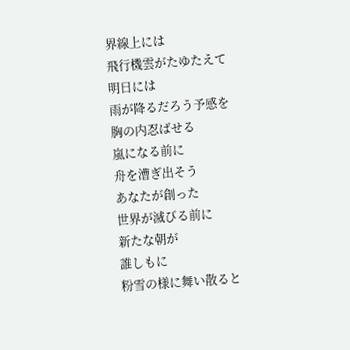界線上には
飛行機雲がたゆたえて
明日には
雨が降るだろう予感を
胸の内忍ばせる
嵐になる前に
舟を漕ぎ出そう
あなたが創った
世界が滅びる前に
新たな朝が
誰しもに
粉雪の様に舞い散ると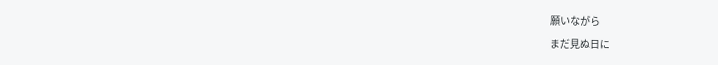願いながら
まだ見ぬ日に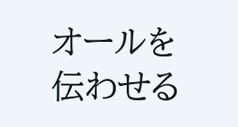オールを伝わせる